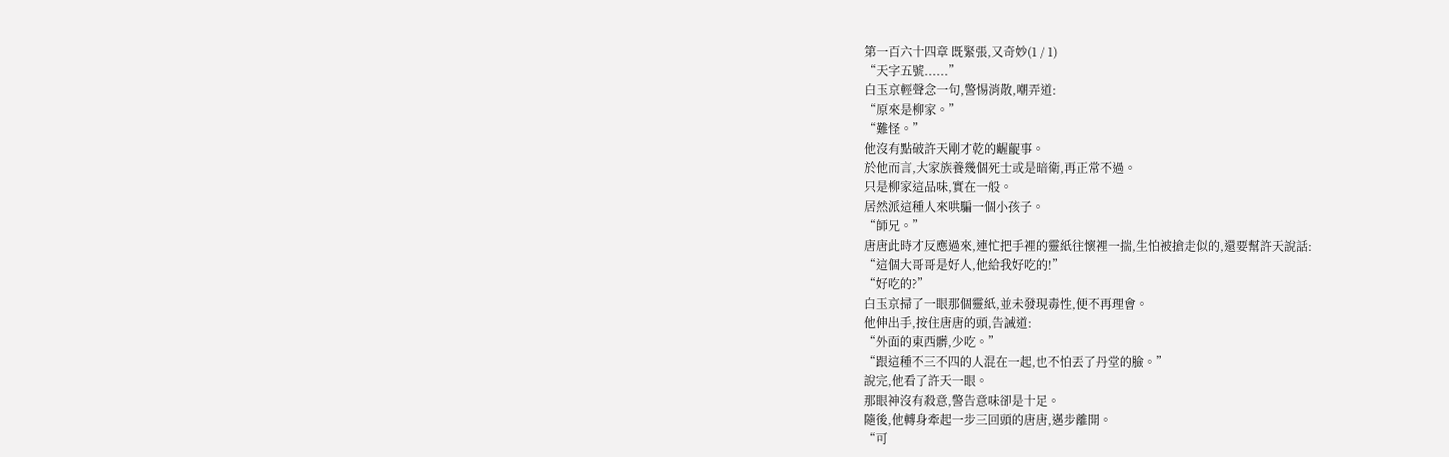第一百六十四章 既緊張,又奇妙(1 / 1)
“天字五號......”
白玉京輕聲念一句,警惕消散,嘲弄道:
“原來是柳家。”
“難怪。”
他沒有點破許天剛才乾的齷齪事。
於他而言,大家族養幾個死士或是暗衛,再正常不過。
只是柳家這品味,實在一般。
居然派這種人來哄騙一個小孩子。
“師兄。”
唐唐此時才反應過來,連忙把手裡的靈紙往懷裡一揣,生怕被搶走似的,還要幫許天說話:
“這個大哥哥是好人,他給我好吃的!”
“好吃的?”
白玉京掃了一眼那個靈紙,並未發現毒性,便不再理會。
他伸出手,按住唐唐的頭,告誡道:
“外面的東西髒,少吃。”
“跟這種不三不四的人混在一起,也不怕丟了丹堂的臉。”
說完,他看了許天一眼。
那眼神沒有殺意,警告意味卻是十足。
隨後,他轉身牽起一步三回頭的唐唐,邁步離開。
“可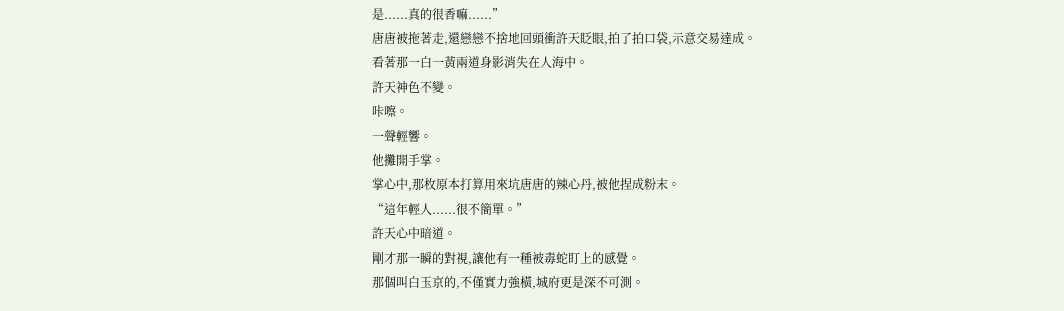是......真的很香嘛......”
唐唐被拖著走,還戀戀不捨地回頭衝許天眨眼,拍了拍口袋,示意交易達成。
看著那一白一黃兩道身影消失在人海中。
許天神色不變。
咔嚓。
一聲輕響。
他攤開手掌。
掌心中,那枚原本打算用來坑唐唐的辣心丹,被他捏成粉末。
“這年輕人......很不簡單。”
許天心中暗道。
剛才那一瞬的對視,讓他有一種被毒蛇盯上的感覺。
那個叫白玉京的,不僅實力強橫,城府更是深不可測。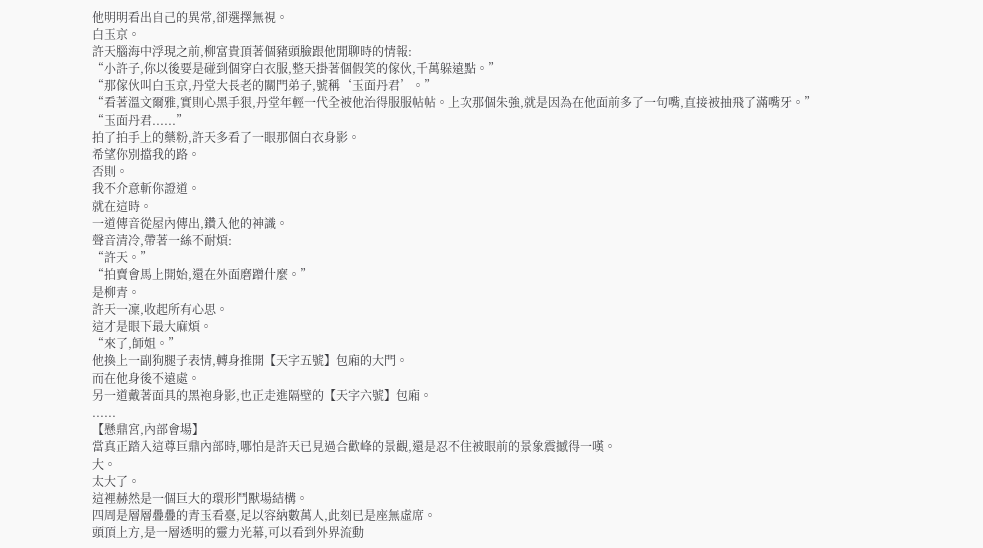他明明看出自己的異常,卻選擇無視。
白玉京。
許天腦海中浮現之前,柳富貴頂著個豬頭臉跟他閒聊時的情報:
“小許子,你以後要是碰到個穿白衣服,整天掛著個假笑的傢伙,千萬躲遠點。”
“那傢伙叫白玉京,丹堂大長老的關門弟子,號稱‘玉面丹君’。”
“看著溫文爾雅,實則心黑手狠,丹堂年輕一代全被他治得服服帖帖。上次那個朱強,就是因為在他面前多了一句嘴,直接被抽飛了滿嘴牙。”
“玉面丹君......”
拍了拍手上的藥粉,許天多看了一眼那個白衣身影。
希望你別擋我的路。
否則。
我不介意斬你證道。
就在這時。
一道傳音從屋內傳出,鑽入他的神識。
聲音清冷,帶著一絲不耐煩:
“許天。”
“拍賣會馬上開始,還在外面磨蹭什麼。”
是柳青。
許天一凜,收起所有心思。
這才是眼下最大麻煩。
“來了,師姐。”
他換上一副狗腿子表情,轉身推開【天字五號】包廂的大門。
而在他身後不遠處。
另一道戴著面具的黑袍身影,也正走進隔壁的【天字六號】包廂。
......
【懸鼎宮,內部會場】
當真正踏入這尊巨鼎內部時,哪怕是許天已見過合歡峰的景觀,還是忍不住被眼前的景象震撼得一嘆。
大。
太大了。
這裡赫然是一個巨大的環形鬥獸場結構。
四周是層層疊疊的青玉看臺,足以容納數萬人,此刻已是座無虛席。
頭頂上方,是一層透明的靈力光幕,可以看到外界流動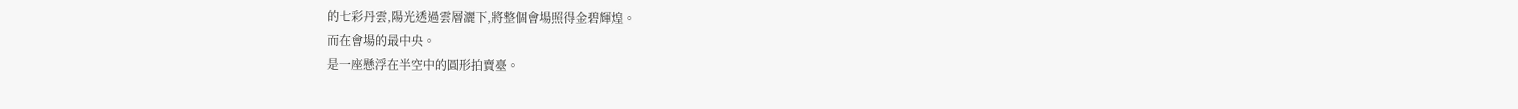的七彩丹雲,陽光透過雲層灑下,將整個會場照得金碧輝煌。
而在會場的最中央。
是一座懸浮在半空中的圓形拍賣臺。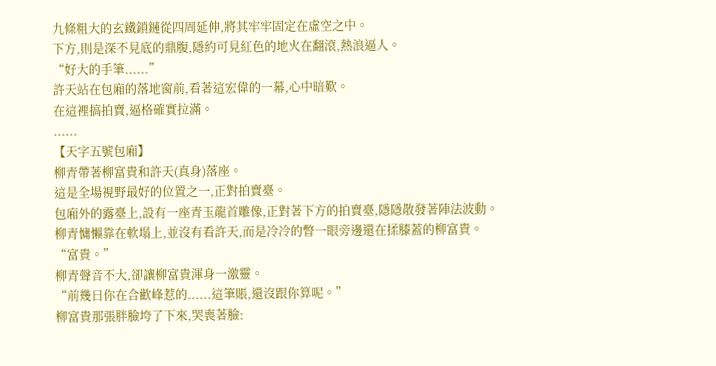九條粗大的玄鐵鎖鏈從四周延伸,將其牢牢固定在虛空之中。
下方,則是深不見底的鼎腹,隱約可見紅色的地火在翻滾,熱浪逼人。
“好大的手筆......”
許天站在包廂的落地窗前,看著這宏偉的一幕,心中暗歎。
在這裡搞拍賣,逼格確實拉滿。
......
【天字五號包廂】
柳青帶著柳富貴和許天(真身)落座。
這是全場視野最好的位置之一,正對拍賣臺。
包廂外的露臺上,設有一座青玉龍首雕像,正對著下方的拍賣臺,隱隱散發著陣法波動。
柳青慵懶靠在軟塌上,並沒有看許天,而是冷冷的瞥一眼旁邊還在揉膝蓋的柳富貴。
“富貴。”
柳青聲音不大,卻讓柳富貴渾身一激靈。
“前幾日你在合歡峰惹的......這筆賬,還沒跟你算呢。”
柳富貴那張胖臉垮了下來,哭喪著臉: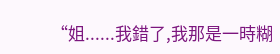“姐......我錯了,我那是一時糊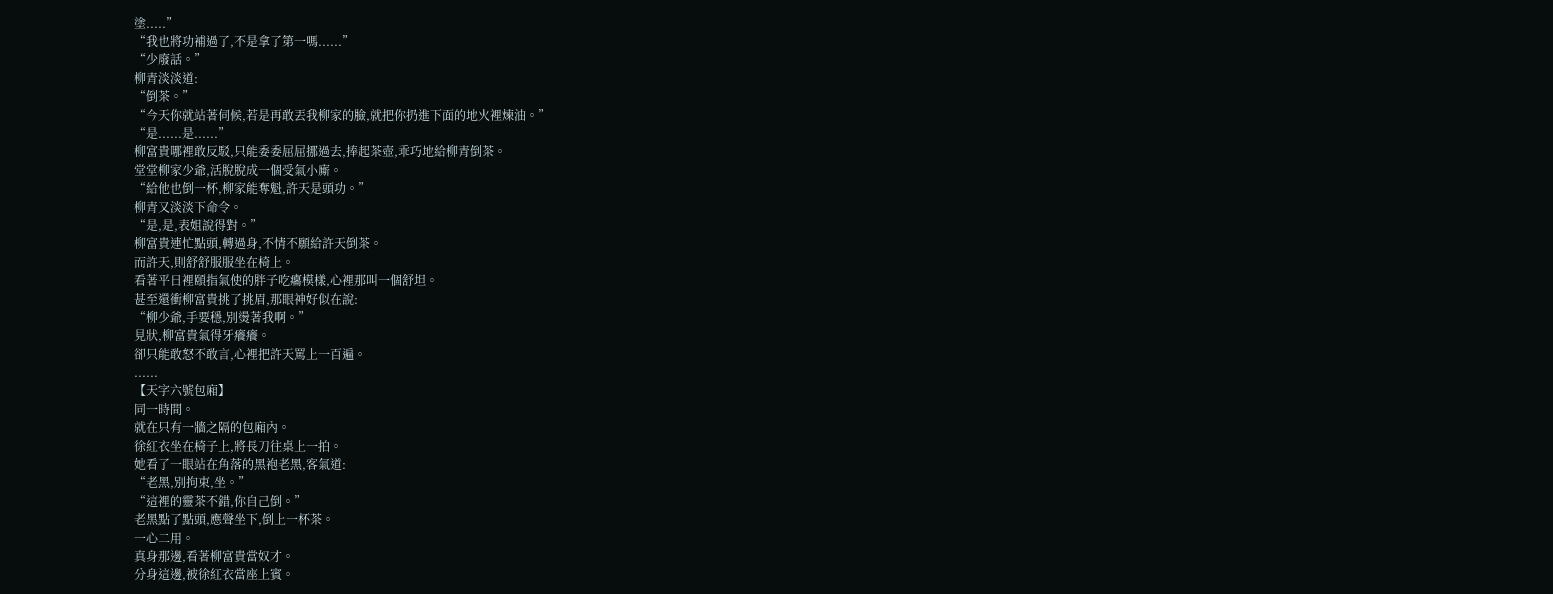塗.....”
“我也將功補過了,不是拿了第一嗎......”
“少廢話。”
柳青淡淡道:
“倒茶。”
“今天你就站著伺候,若是再敢丟我柳家的臉,就把你扔進下面的地火裡煉油。”
“是......是......”
柳富貴哪裡敢反駁,只能委委屈屈挪過去,捧起茶壺,乖巧地給柳青倒茶。
堂堂柳家少爺,活脫脫成一個受氣小廝。
“給他也倒一杯,柳家能奪魁,許天是頭功。”
柳青又淡淡下命令。
“是,是,表姐說得對。”
柳富貴連忙點頭,轉過身,不情不願給許天倒茶。
而許天,則舒舒服服坐在椅上。
看著平日裡頤指氣使的胖子吃癟模樣,心裡那叫一個舒坦。
甚至還衝柳富貴挑了挑眉,那眼神好似在說:
“柳少爺,手要穩,別燙著我啊。”
見狀,柳富貴氣得牙癢癢。
卻只能敢怒不敢言,心裡把許天罵上一百遍。
......
【天字六號包廂】
同一時間。
就在只有一牆之隔的包廂內。
徐紅衣坐在椅子上,將長刀往桌上一拍。
她看了一眼站在角落的黑袍老黑,客氣道:
“老黑,別拘束,坐。”
“這裡的靈茶不錯,你自己倒。”
老黑點了點頭,應聲坐下,倒上一杯茶。
一心二用。
真身那邊,看著柳富貴當奴才。
分身這邊,被徐紅衣當座上賓。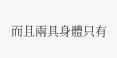而且兩具身體只有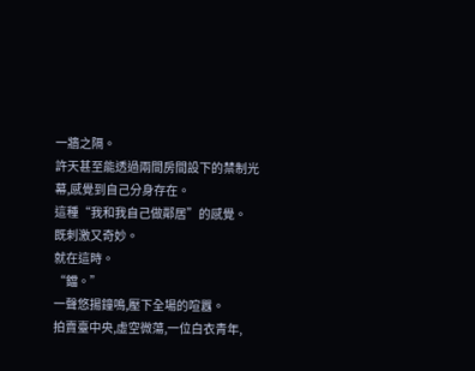一牆之隔。
許天甚至能透過兩間房間設下的禁制光幕,感覺到自己分身存在。
這種“我和我自己做鄰居”的感覺。
既刺激又奇妙。
就在這時。
“鐺。”
一聲悠揚鐘鳴,壓下全場的喧囂。
拍賣臺中央,虛空微蕩,一位白衣青年,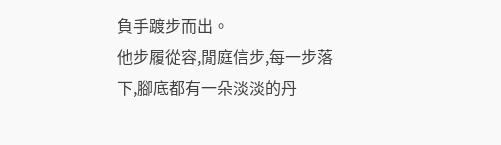負手踱步而出。
他步履從容,閒庭信步,每一步落下,腳底都有一朵淡淡的丹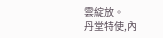雲綻放。
丹堂特使,內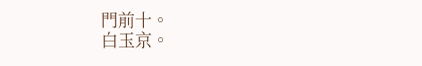門前十。
白玉京。